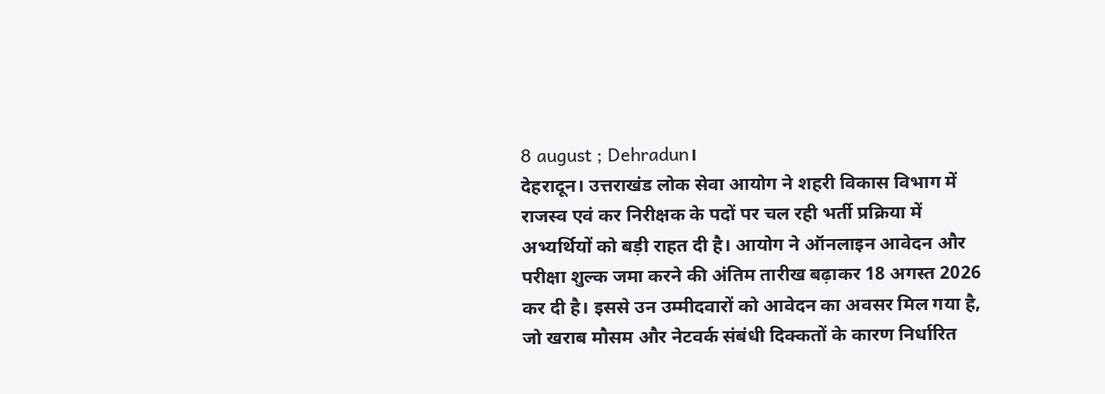8 august ; Dehradun।
देहरादून। उत्तराखंड लोक सेवा आयोग ने शहरी विकास विभाग में राजस्व एवं कर निरीक्षक के पदों पर चल रही भर्ती प्रक्रिया में अभ्यर्थियों को बड़ी राहत दी है। आयोग ने ऑनलाइन आवेदन और परीक्षा शुल्क जमा करने की अंतिम तारीख बढ़ाकर 18 अगस्त 2026 कर दी है। इससे उन उम्मीदवारों को आवेदन का अवसर मिल गया है, जो खराब मौसम और नेटवर्क संबंधी दिक्कतों के कारण निर्धारित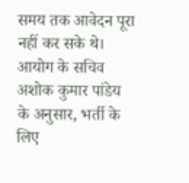समय तक आवेदन पूरा नहीं कर सके थे।
आयोग के सचिव अशोक कुमार पांडेय के अनुसार, भर्ती के लिए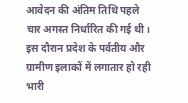आवेदन की अंतिम तिथि पहले चार अगस्त निर्धारित की गई थी। इस दौरान प्रदेश के पर्वतीय और ग्रामीण इलाकों में लगातार हो रही भारी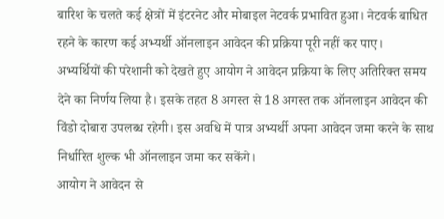बारिश के चलते कई क्षेत्रों में इंटरनेट और मोबाइल नेटवर्क प्रभावित हुआ। नेटवर्क बाधित रहने के कारण कई अभ्यर्थी ऑनलाइन आवेदन की प्रक्रिया पूरी नहीं कर पाए।
अभ्यर्थियों की परेशानी को देखते हुए आयोग ने आवेदन प्रक्रिया के लिए अतिरिक्त समय देने का निर्णय लिया है। इसके तहत 8 अगस्त से 18 अगस्त तक ऑनलाइन आवेदन की विंडो दोबारा उपलब्ध रहेगी। इस अवधि में पात्र अभ्यर्थी अपना आवेदन जमा करने के साथ निर्धारित शुल्क भी ऑनलाइन जमा कर सकेंगे।
आयोग ने आवेदन से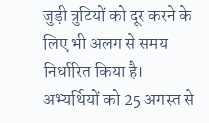जुड़ी त्रुटियों को दूर करने के लिए भी अलग से समय निर्धारित किया है। अभ्यर्थियों को 25 अगस्त से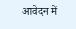आवेदन में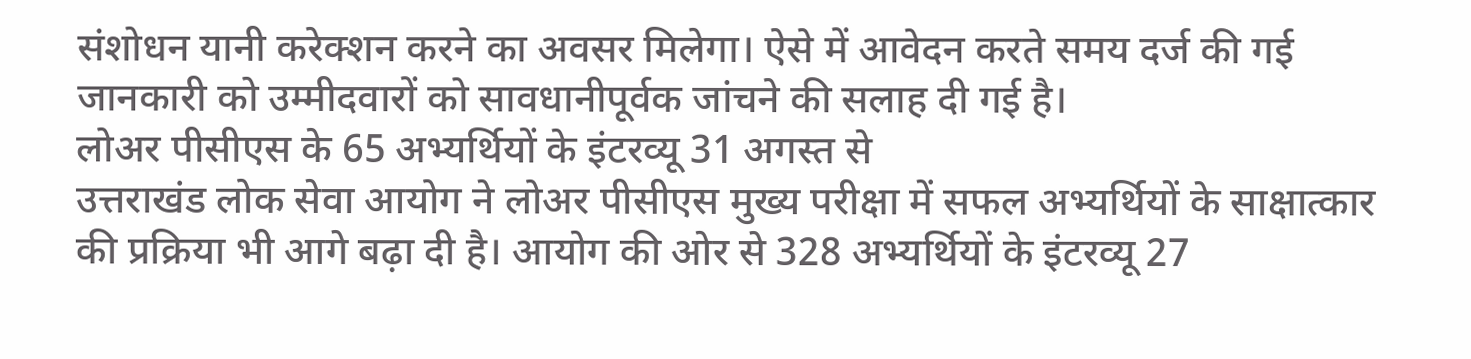संशोधन यानी करेक्शन करने का अवसर मिलेगा। ऐसे में आवेदन करते समय दर्ज की गई जानकारी को उम्मीदवारों को सावधानीपूर्वक जांचने की सलाह दी गई है।
लोअर पीसीएस के 65 अभ्यर्थियों के इंटरव्यू 31 अगस्त से
उत्तराखंड लोक सेवा आयोग ने लोअर पीसीएस मुख्य परीक्षा में सफल अभ्यर्थियों के साक्षात्कार की प्रक्रिया भी आगे बढ़ा दी है। आयोग की ओर से 328 अभ्यर्थियों के इंटरव्यू 27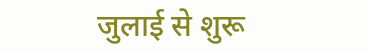जुलाई से शुरू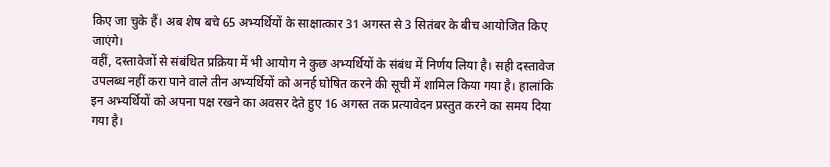किए जा चुके हैं। अब शेष बचे 65 अभ्यर्थियों के साक्षात्कार 31 अगस्त से 3 सितंबर के बीच आयोजित किए जाएंगे।
वहीं, दस्तावेजों से संबंधित प्रक्रिया में भी आयोग ने कुछ अभ्यर्थियों के संबंध में निर्णय लिया है। सही दस्तावेज उपलब्ध नहीं करा पाने वाले तीन अभ्यर्थियों को अनर्ह घोषित करने की सूची में शामिल किया गया है। हालांकि इन अभ्यर्थियों को अपना पक्ष रखने का अवसर देते हुए 16 अगस्त तक प्रत्यावेदन प्रस्तुत करने का समय दिया गया है।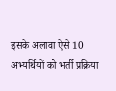इसके अलावा ऐसे 10 अभ्यर्थियों को भर्ती प्रक्रिया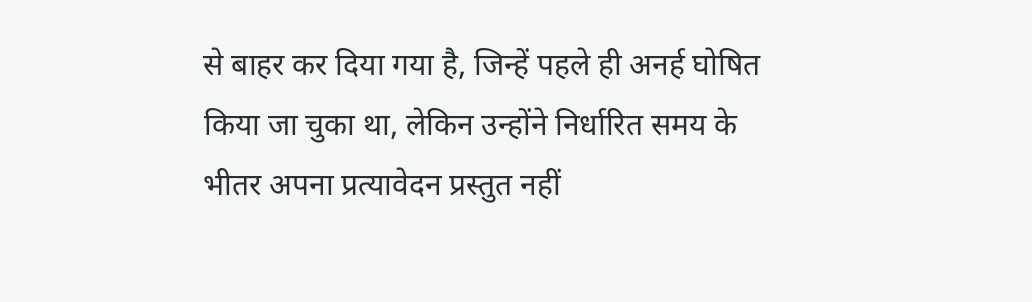से बाहर कर दिया गया है, जिन्हें पहले ही अनर्ह घोषित किया जा चुका था, लेकिन उन्होंने निर्धारित समय के भीतर अपना प्रत्यावेदन प्रस्तुत नहीं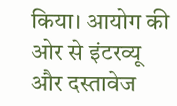किया। आयोग की ओर से इंटरव्यू और दस्तावेज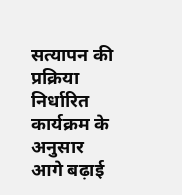सत्यापन की प्रक्रिया निर्धारित कार्यक्रम के अनुसार आगे बढ़ाई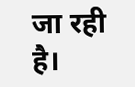जा रही है।